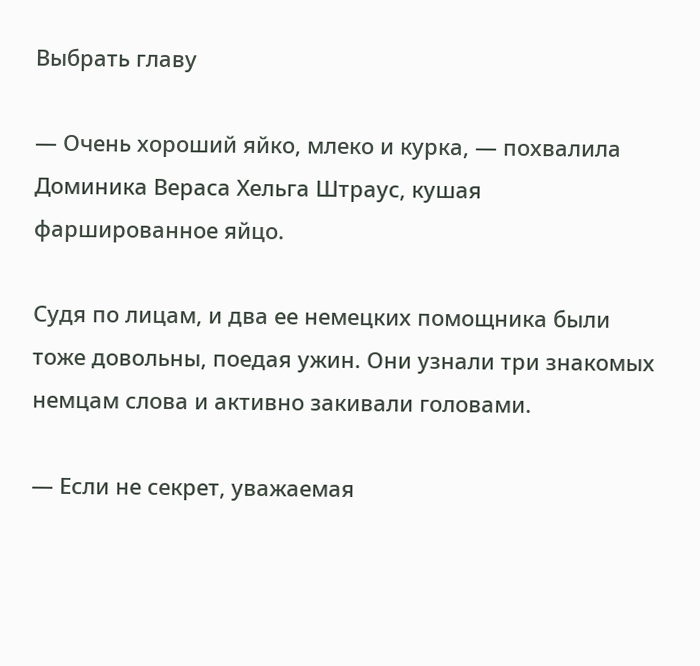Выбрать главу

— Очень хороший яйко, млеко и курка, — похвалила Доминика Вераса Хельга Штраус, кушая фаршированное яйцо.

Судя по лицам, и два ее немецких помощника были тоже довольны, поедая ужин. Они узнали три знакомых немцам слова и активно закивали головами.

— Если не секрет, уважаемая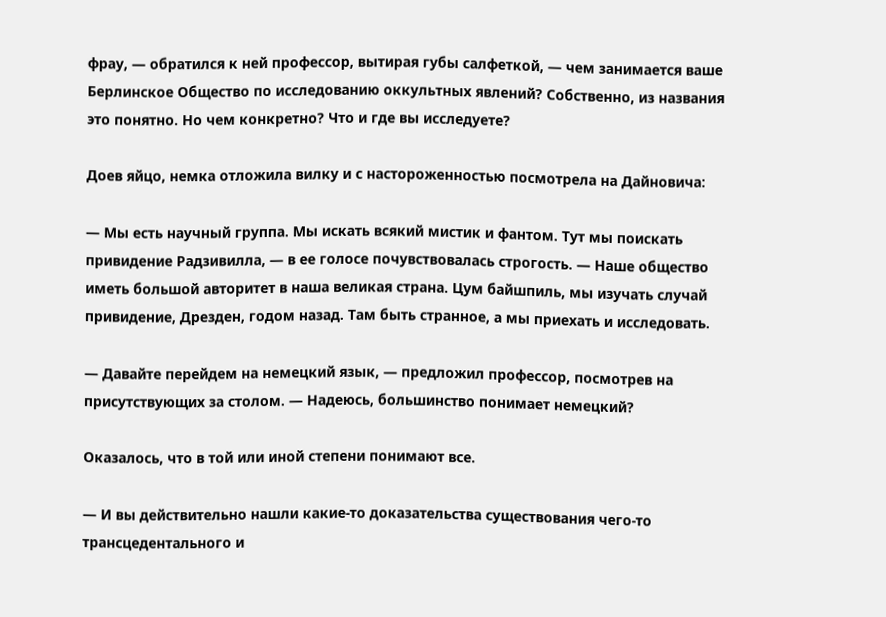фрау, — обратился к ней профессор, вытирая губы салфеткой, — чем занимается ваше Берлинское Общество по исследованию оккультных явлений? Собственно, из названия это понятно. Но чем конкретно? Что и где вы исследуете?

Доев яйцо, немка отложила вилку и с настороженностью посмотрела на Дайновича:

— Мы есть научный группа. Мы искать всякий мистик и фантом. Тут мы поискать привидение Радзивилла, — в ее голосе почувствовалась строгость. — Наше общество иметь большой авторитет в наша великая страна. Цум байшпиль, мы изучать случай привидение, Дрезден, годом назад. Там быть странное, а мы приехать и исследовать.

— Давайте перейдем на немецкий язык, — предложил профессор, посмотрев на присутствующих за столом. — Надеюсь, большинство понимает немецкий?

Оказалось, что в той или иной степени понимают все.

— И вы действительно нашли какие-то доказательства существования чего-то трансцедентального и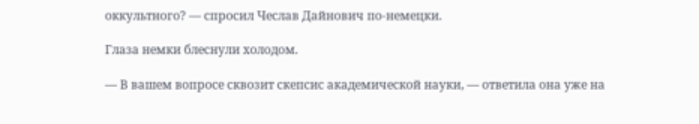оккультного? — спросил Чеслав Дайнович по-немецки.

Глаза немки блеснули холодом.

— В вашем вопросе сквозит скепсис академической науки, — ответила она уже на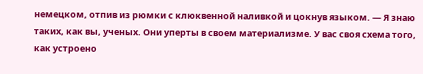немецком, отпив из рюмки с клюквенной наливкой и цокнув языком. — Я знаю таких, как вы, ученых. Они уперты в своем материализме. У вас своя схема того, как устроено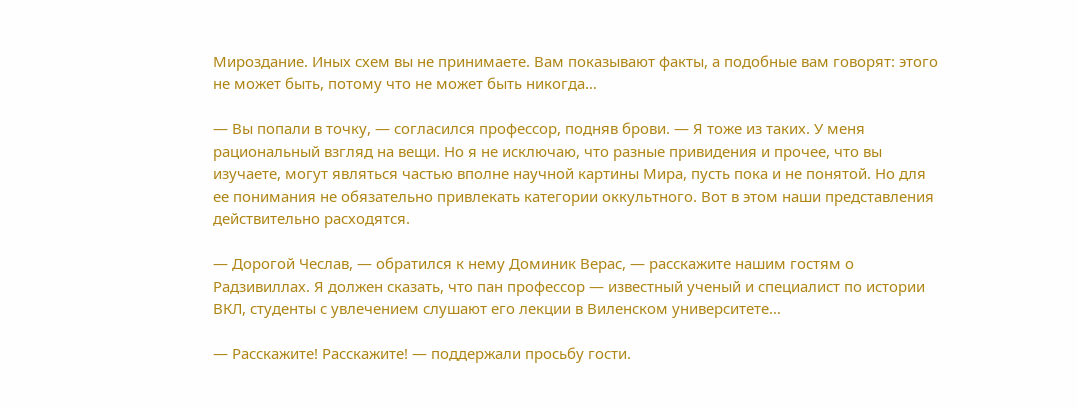Мироздание. Иных схем вы не принимаете. Вам показывают факты, а подобные вам говорят: этого не может быть, потому что не может быть никогда…

— Вы попали в точку, — согласился профессор, подняв брови. — Я тоже из таких. У меня рациональный взгляд на вещи. Но я не исключаю, что разные привидения и прочее, что вы изучаете, могут являться частью вполне научной картины Мира, пусть пока и не понятой. Но для ее понимания не обязательно привлекать категории оккультного. Вот в этом наши представления действительно расходятся.

— Дорогой Чеслав, — обратился к нему Доминик Верас, — расскажите нашим гостям о Радзивиллах. Я должен сказать, что пан профессор — известный ученый и специалист по истории ВКЛ, студенты с увлечением слушают его лекции в Виленском университете…

— Расскажите! Расскажите! — поддержали просьбу гости.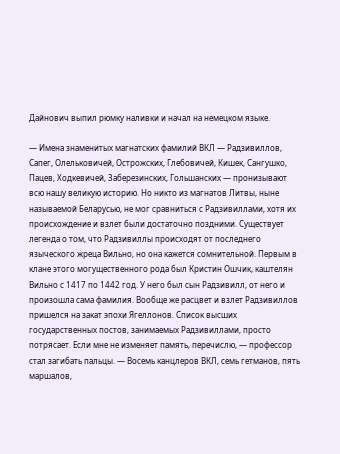Дайнович выпил рюмку наливки и начал на немецком языке.

— Имена знаменитых магнатских фамилий ВКЛ — Радзивиллов, Сапег, Олельковичей, Острожских, Глебовичей, Кишек, Сангушко, Пацев, Ходкевичей, Заберезинских, Гольшанских — пронизывают всю нашу великую историю. Но никто из магнатов Литвы, ныне называемой Беларусью, не мог сравниться с Радзивиллами, хотя их происхождение и взлет были достаточно поздними. Существует легенда о том, что Радзивиллы происходят от последнего языческого жреца Вильно, но она кажется сомнительной. Первым в клане этого могущественного рода был Кристин Ошчик, каштелян Вильно с 1417 по 1442 год. У него был сын Радзивилл, от него и произошла сама фамилия. Вообще же расцвет и взлет Радзивиллов пришелся на закат эпохи Ягеллонов. Список высших государственных постов, занимаемых Радзивиллами, просто потрясает. Если мне не изменяет память, перечислю, — профессор стал загибать пальцы. — Восемь канцлеров ВКЛ, семь гетманов, пять маршалов,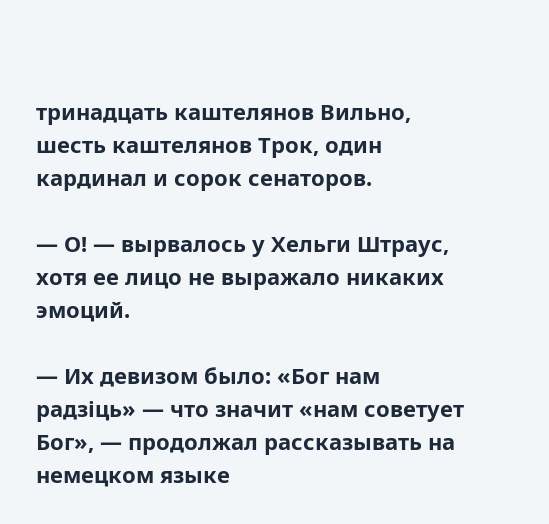тринадцать каштелянов Вильно, шесть каштелянов Трок, один кардинал и сорок сенаторов.

— О! — вырвалось у Хельги Штраус, хотя ее лицо не выражало никаких эмоций.

— Их девизом было: «Бог нам радзіць» — что значит «нам советует Бог», — продолжал рассказывать на немецком языке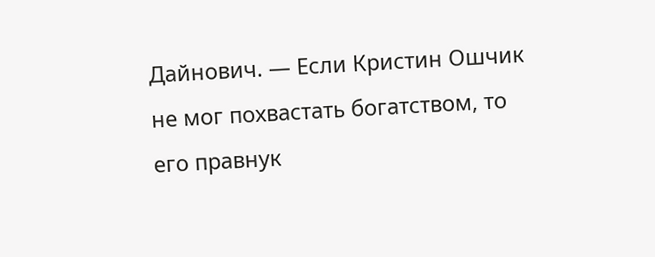Дайнович. — Если Кристин Ошчик не мог похвастать богатством, то его правнук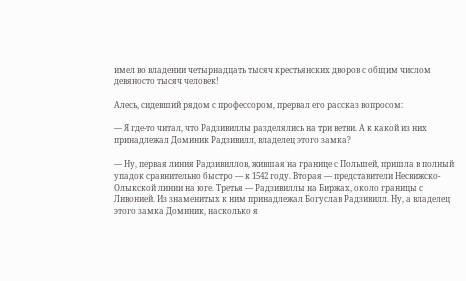имел во владении четырнадцать тысяч крестьянских дворов с общим числом девяносто тысяч человек!

Алесь, сидевший рядом с профессором, прервал его рассказ вопросом:

— Я где-то читал, что Радзивиллы разделялись на три ветви. А к какой из них принадлежал Доминик Радзивилл, владелец этого замка?

— Ну, первая линия Радзивиллов, жившая на границе с Польшей, пришла в полный упадок сравнительно быстро — к 1542 году. Вторая — представители Несвижско-Олыкской линии на юге. Третья — Радзивиллы на Биржах, около границы с Ливонией. Из знаменитых к ним принадлежал Богуслав Радзивилл. Ну, а владелец этого замка Доминик, насколько я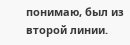понимаю, был из второй линии.